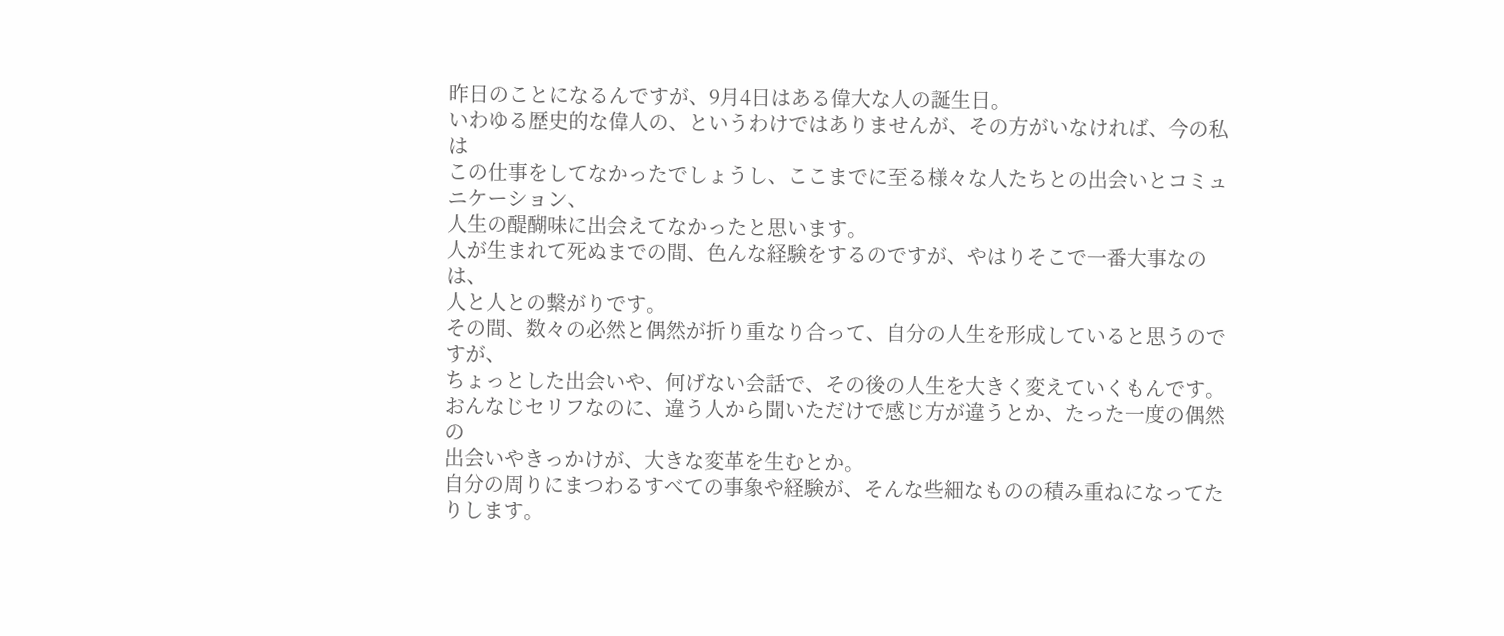昨日のことになるんですが、9月4日はある偉大な人の誕生日。
いわゆる歴史的な偉人の、というわけではありませんが、その方がいなければ、今の私は
この仕事をしてなかったでしょうし、ここまでに至る様々な人たちとの出会いとコミュニケーション、
人生の醍醐味に出会えてなかったと思います。
人が生まれて死ぬまでの間、色んな経験をするのですが、やはりそこで一番大事なのは、
人と人との繋がりです。
その間、数々の必然と偶然が折り重なり合って、自分の人生を形成していると思うのですが、
ちょっとした出会いや、何げない会話で、その後の人生を大きく変えていくもんです。
おんなじセリフなのに、違う人から聞いただけで感じ方が違うとか、たった一度の偶然の
出会いやきっかけが、大きな変革を生むとか。
自分の周りにまつわるすべての事象や経験が、そんな些細なものの積み重ねになってたりします。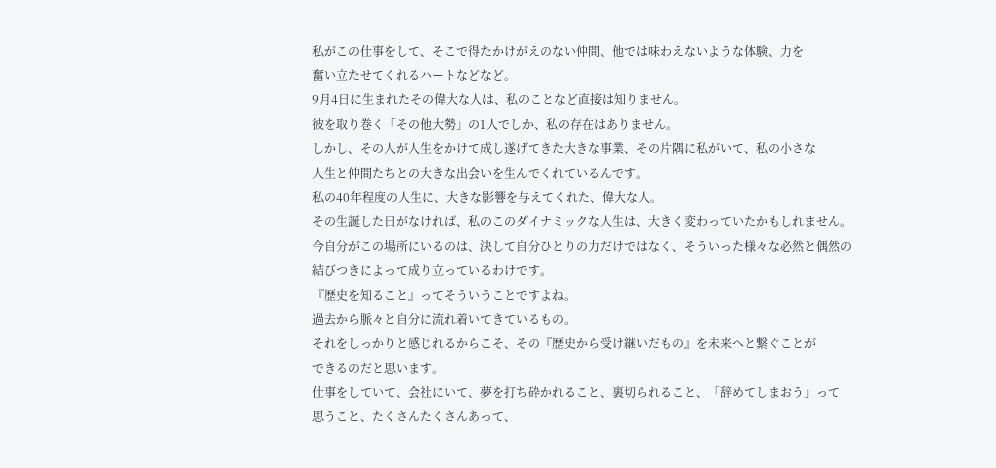私がこの仕事をして、そこで得たかけがえのない仲間、他では味わえないような体験、力を
奮い立たせてくれるハートなどなど。
9月4日に生まれたその偉大な人は、私のことなど直接は知りません。
彼を取り巻く「その他大勢」の1人でしか、私の存在はありません。
しかし、その人が人生をかけて成し遂げてきた大きな事業、その片隅に私がいて、私の小さな
人生と仲間たちとの大きな出会いを生んでくれているんです。
私の40年程度の人生に、大きな影響を与えてくれた、偉大な人。
その生誕した日がなければ、私のこのダイナミックな人生は、大きく変わっていたかもしれません。
今自分がこの場所にいるのは、決して自分ひとりの力だけではなく、そういった様々な必然と偶然の
結びつきによって成り立っているわけです。
『歴史を知ること』ってそういうことですよね。
過去から脈々と自分に流れ着いてきているもの。
それをしっかりと感じれるからこそ、その『歴史から受け継いだもの』を未来へと繋ぐことが
できるのだと思います。
仕事をしていて、会社にいて、夢を打ち砕かれること、裏切られること、「辞めてしまおう」って
思うこと、たくさんたくさんあって、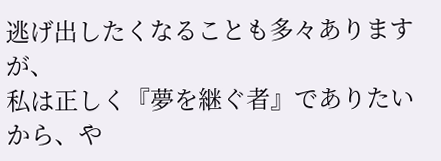逃げ出したくなることも多々ありますが、
私は正しく『夢を継ぐ者』でありたいから、や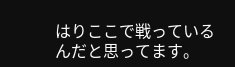はりここで戦っているんだと思ってます。